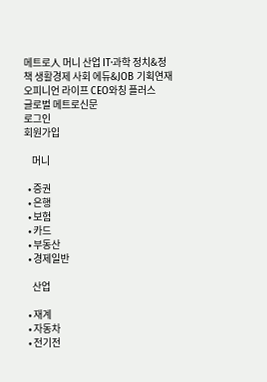메트로人 머니 산업 IT·과학 정치&정책 생활경제 사회 에듀&JOB 기획연재 오피니언 라이프 CEO와칭 플러스
글로벌 메트로신문
로그인
회원가입

    머니

  • 증권
  • 은행
  • 보험
  • 카드
  • 부동산
  • 경제일반

    산업

  • 재계
  • 자동차
  • 전기전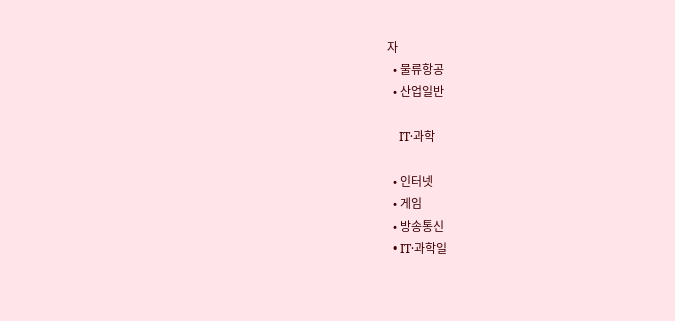자
  • 물류항공
  • 산업일반

    IT·과학

  • 인터넷
  • 게임
  • 방송통신
  • IT·과학일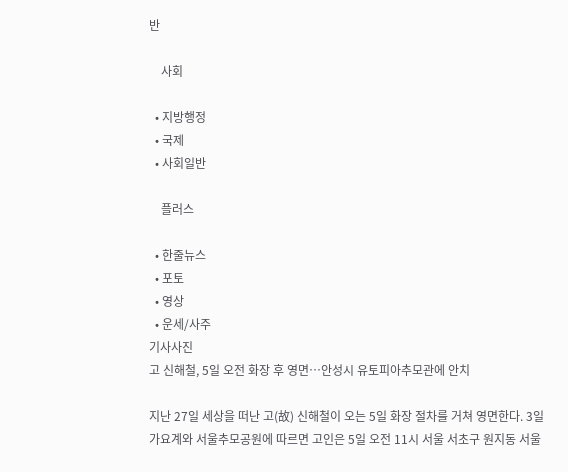반

    사회

  • 지방행정
  • 국제
  • 사회일반

    플러스

  • 한줄뉴스
  • 포토
  • 영상
  • 운세/사주
기사사진
고 신해철, 5일 오전 화장 후 영면…안성시 유토피아추모관에 안치

지난 27일 세상을 떠난 고(故) 신해철이 오는 5일 화장 절차를 거쳐 영면한다. 3일 가요계와 서울추모공원에 따르면 고인은 5일 오전 11시 서울 서초구 원지동 서울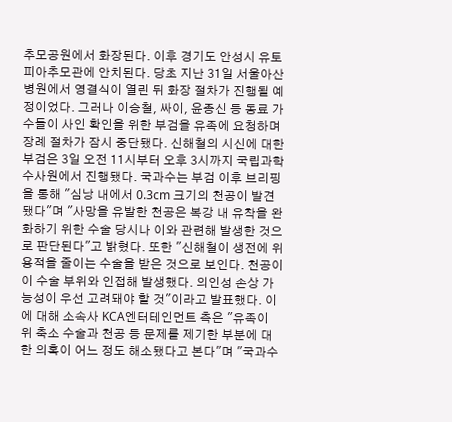추모공원에서 화장된다. 이후 경기도 안성시 유토피아추모관에 안치된다. 당초 지난 31일 서울아산병원에서 영결식이 열린 뒤 화장 절차가 진행될 예정이었다. 그러나 이승철, 싸이, 윤종신 등 동료 가수들이 사인 확인을 위한 부검을 유족에 요청하며 장례 절차가 잠시 중단됐다. 신해철의 시신에 대한 부검은 3일 오전 11시부터 오후 3시까지 국립과학수사원에서 진행됐다. 국과수는 부검 이후 브리핑을 통해 "심낭 내에서 0.3cm 크기의 천공이 발견됐다"며 "사망을 유발한 천공은 복강 내 유착을 완화하기 위한 수술 당시나 이와 관련해 발생한 것으로 판단된다"고 밝혔다. 또한 "신해철이 생전에 위 용적을 줄이는 수술을 받은 것으로 보인다. 천공이 이 수술 부위와 인접해 발생했다. 의인성 손상 가능성이 우선 고려돼야 할 것"이라고 발표했다. 이에 대해 소속사 KCA엔터테인먼트 측은 "유족이 위 축소 수술과 천공 등 문제를 제기한 부분에 대한 의혹이 어느 정도 해소됐다고 본다"며 "국과수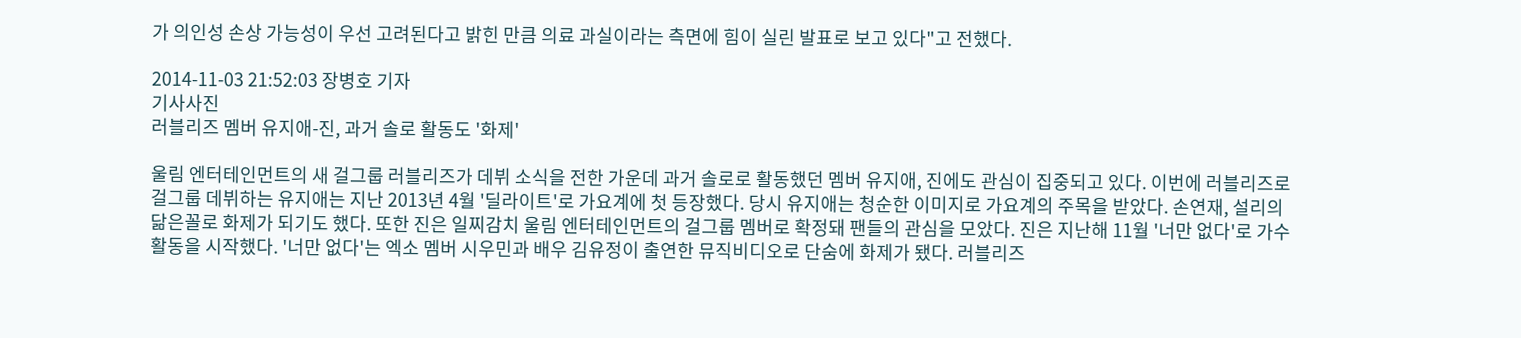가 의인성 손상 가능성이 우선 고려된다고 밝힌 만큼 의료 과실이라는 측면에 힘이 실린 발표로 보고 있다"고 전했다.

2014-11-03 21:52:03 장병호 기자
기사사진
러블리즈 멤버 유지애-진, 과거 솔로 활동도 '화제'

울림 엔터테인먼트의 새 걸그룹 러블리즈가 데뷔 소식을 전한 가운데 과거 솔로로 활동했던 멤버 유지애, 진에도 관심이 집중되고 있다. 이번에 러블리즈로 걸그룹 데뷔하는 유지애는 지난 2013년 4월 '딜라이트'로 가요계에 첫 등장했다. 당시 유지애는 청순한 이미지로 가요계의 주목을 받았다. 손연재, 설리의 닮은꼴로 화제가 되기도 했다. 또한 진은 일찌감치 울림 엔터테인먼트의 걸그룹 멤버로 확정돼 팬들의 관심을 모았다. 진은 지난해 11월 '너만 없다'로 가수 활동을 시작했다. '너만 없다'는 엑소 멤버 시우민과 배우 김유정이 출연한 뮤직비디오로 단숨에 화제가 됐다. 러블리즈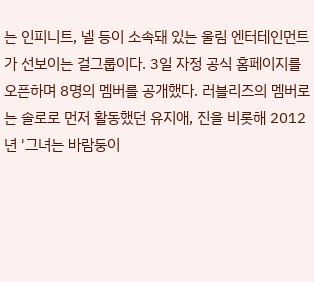는 인피니트, 넬 등이 소속돼 있는 울림 엔터테인먼트가 선보이는 걸그룹이다. 3일 자정 공식 홈페이지를 오픈하며 8명의 멤버를 공개했다. 러블리즈의 멤버로는 솔로로 먼저 활동했던 유지애, 진을 비롯해 2012년 '그녀는 바람둥이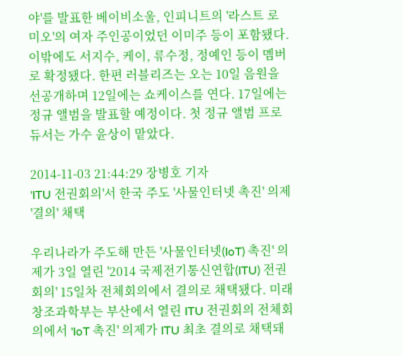야'를 발표한 베이비소울, 인피니트의 '라스트 로미오'의 여자 주인공이었던 이미주 등이 포함됐다. 이밖에도 서지수, 케이, 류수정, 정예인 등이 멤버로 확정됐다. 한편 러블리즈는 오는 10일 음원을 선공개하며 12일에는 쇼케이스를 연다. 17일에는 정규 앨범을 발표할 예정이다. 첫 정규 앨범 프로듀서는 가수 윤상이 맡았다.

2014-11-03 21:44:29 장병호 기자
'ITU 전권회의'서 한국 주도 '사물인터넷 촉진' 의제 '결의' 채택

우리나라가 주도해 만든 '사물인터넷(IoT) 촉진' 의제가 3일 열린 '2014 국제전기통신연합(ITU) 전권회의' 15일차 전체회의에서 결의로 채택됐다. 미래창조과학부는 부산에서 열린 ITU 전권회의 전체회의에서 'IoT 촉진' 의제가 ITU 최초 결의로 채택돼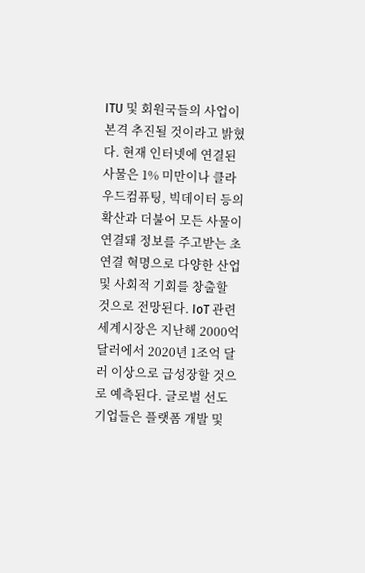ITU 및 회원국들의 사업이 본격 추진될 것이라고 밝혔다. 현재 인터넷에 연결된 사물은 1% 미만이나 클라우드컴퓨팅, 빅데이터 등의 확산과 더불어 모든 사물이 연결돼 정보를 주고받는 초연결 혁명으로 다양한 산업 및 사회적 기회를 창출할 것으로 전망된다. IoT 관련 세계시장은 지난해 2000억 달러에서 2020년 1조억 달러 이상으로 급성장할 것으로 예측된다. 글로벌 선도 기업들은 플랫폼 개발 및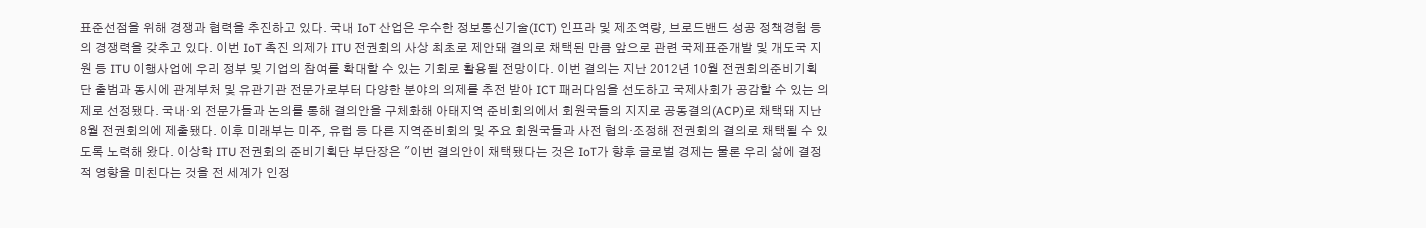표준선점을 위해 경쟁과 협력을 추진하고 있다. 국내 IoT 산업은 우수한 정보통신기술(ICT) 인프라 및 제조역량, 브로드밴드 성공 정책경험 등의 경쟁력을 갖추고 있다. 이번 IoT 촉진 의제가 ITU 전권회의 사상 최초로 제안돼 결의로 채택된 만큼 앞으로 관련 국제표준개발 및 개도국 지원 등 ITU 이행사업에 우리 정부 및 기업의 참여를 확대할 수 있는 기회로 활용될 전망이다. 이번 결의는 지난 2012년 10월 전권회의준비기획단 출범과 동시에 관계부처 및 유관기관 전문가로부터 다양한 분야의 의제를 추전 받아 ICT 패러다임을 선도하고 국제사회가 공감할 수 있는 의제로 선정됐다. 국내·외 전문가들과 논의를 통해 결의안을 구체화해 아태지역 준비회의에서 회원국들의 지지로 공동결의(ACP)로 채택돼 지난 8월 전권회의에 제출됐다. 이후 미래부는 미주, 유럽 등 다른 지역준비회의 및 주요 회원국들과 사전 협의·조정해 전권회의 결의로 채택될 수 있도록 노력해 왔다. 이상학 ITU 전권회의 준비기획단 부단장은 "이번 결의안이 채택됐다는 것은 IoT가 향후 글로벌 경제는 물론 우리 삶에 결정적 영향을 미친다는 것을 전 세계가 인정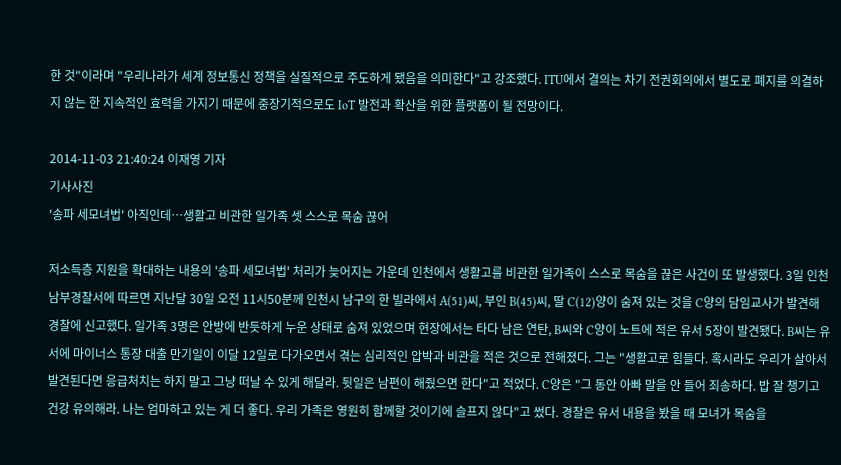한 것"이라며 "우리나라가 세계 정보통신 정책을 실질적으로 주도하게 됐음을 의미한다"고 강조했다. ITU에서 결의는 차기 전권회의에서 별도로 폐지를 의결하지 않는 한 지속적인 효력을 가지기 때문에 중장기적으로도 IoT 발전과 확산을 위한 플랫폼이 될 전망이다.

2014-11-03 21:40:24 이재영 기자
기사사진
'송파 세모녀법' 아직인데…생활고 비관한 일가족 셋 스스로 목숨 끊어

저소득층 지원을 확대하는 내용의 '송파 세모녀법' 처리가 늦어지는 가운데 인천에서 생활고를 비관한 일가족이 스스로 목숨을 끊은 사건이 또 발생했다. 3일 인천 남부경찰서에 따르면 지난달 30일 오전 11시50분께 인천시 남구의 한 빌라에서 A(51)씨, 부인 B(45)씨, 딸 C(12)양이 숨져 있는 것을 C양의 담임교사가 발견해 경찰에 신고했다. 일가족 3명은 안방에 반듯하게 누운 상태로 숨져 있었으며 현장에서는 타다 남은 연탄, B씨와 C양이 노트에 적은 유서 5장이 발견됐다. B씨는 유서에 마이너스 통장 대출 만기일이 이달 12일로 다가오면서 겪는 심리적인 압박과 비관을 적은 것으로 전해졌다. 그는 "생활고로 힘들다. 혹시라도 우리가 살아서 발견된다면 응급처치는 하지 말고 그냥 떠날 수 있게 해달라. 뒷일은 남편이 해줬으면 한다"고 적었다. C양은 "그 동안 아빠 말을 안 들어 죄송하다. 밥 잘 챙기고 건강 유의해라. 나는 엄마하고 있는 게 더 좋다. 우리 가족은 영원히 함께할 것이기에 슬프지 않다"고 썼다. 경찰은 유서 내용을 봤을 때 모녀가 목숨을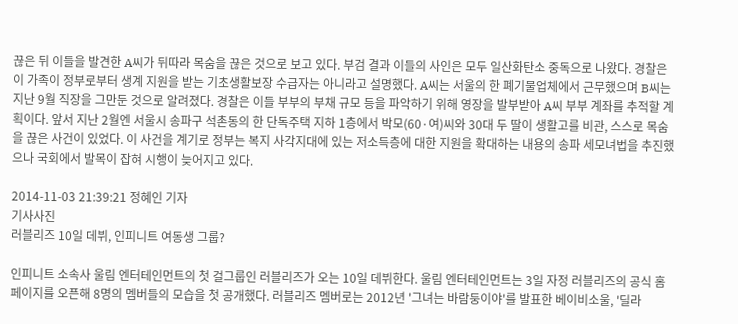끊은 뒤 이들을 발견한 A씨가 뒤따라 목숨을 끊은 것으로 보고 있다. 부검 결과 이들의 사인은 모두 일산화탄소 중독으로 나왔다. 경찰은 이 가족이 정부로부터 생계 지원을 받는 기초생활보장 수급자는 아니라고 설명했다. A씨는 서울의 한 폐기물업체에서 근무했으며 B씨는 지난 9월 직장을 그만둔 것으로 알려졌다. 경찰은 이들 부부의 부채 규모 등을 파악하기 위해 영장을 발부받아 A씨 부부 계좌를 추적할 계획이다. 앞서 지난 2월엔 서울시 송파구 석촌동의 한 단독주택 지하 1층에서 박모(60·여)씨와 30대 두 딸이 생활고를 비관, 스스로 목숨을 끊은 사건이 있었다. 이 사건을 계기로 정부는 복지 사각지대에 있는 저소득층에 대한 지원을 확대하는 내용의 송파 세모녀법을 추진했으나 국회에서 발목이 잡혀 시행이 늦어지고 있다.

2014-11-03 21:39:21 정혜인 기자
기사사진
러블리즈 10일 데뷔, 인피니트 여동생 그룹?

인피니트 소속사 울림 엔터테인먼트의 첫 걸그룹인 러블리즈가 오는 10일 데뷔한다. 울림 엔터테인먼트는 3일 자정 러블리즈의 공식 홈페이지를 오픈해 8명의 멤버들의 모습을 첫 공개했다. 러블리즈 멤버로는 2012년 '그녀는 바람둥이야'를 발표한 베이비소울, '딜라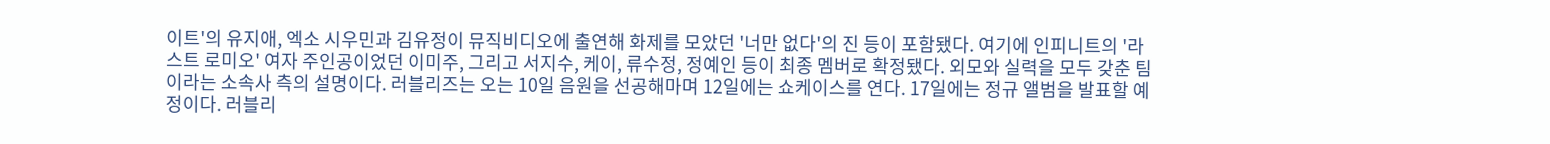이트'의 유지애, 엑소 시우민과 김유정이 뮤직비디오에 출연해 화제를 모았던 '너만 없다'의 진 등이 포함됐다. 여기에 인피니트의 '라스트 로미오' 여자 주인공이었던 이미주, 그리고 서지수, 케이, 류수정, 정예인 등이 최종 멤버로 확정됐다. 외모와 실력을 모두 갖춘 팀이라는 소속사 측의 설명이다. 러블리즈는 오는 10일 음원을 선공해마며 12일에는 쇼케이스를 연다. 17일에는 정규 앨범을 발표할 예정이다. 러블리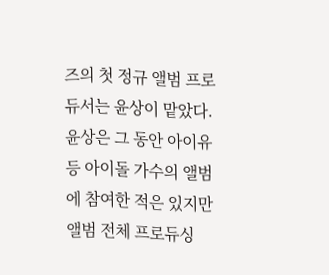즈의 첫 정규 앨범 프로듀서는 윤상이 맡았다. 윤상은 그 동안 아이유 등 아이돌 가수의 앨범에 참여한 적은 있지만 앨범 전체 프로듀싱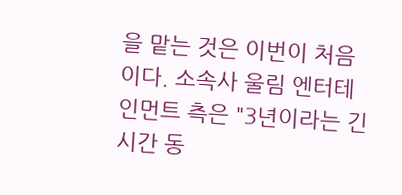을 맡는 것은 이번이 처음이다. 소속사 울림 엔터테인먼트 측은 "3년이라는 긴 시간 동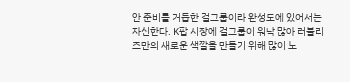안 준비를 거듭한 걸그룹이라 완성도에 있어서는 자신한다. K팝 시장에 걸그룹이 워낙 많아 러블리즈만의 새로운 색깔을 만들기 위해 많이 노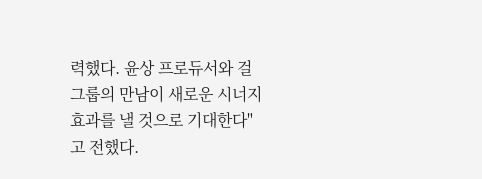력했다. 윤상 프로듀서와 걸그룹의 만남이 새로운 시너지 효과를 낼 것으로 기대한다"고 전했다.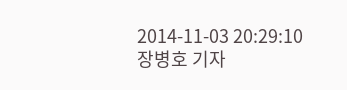2014-11-03 20:29:10 장병호 기자